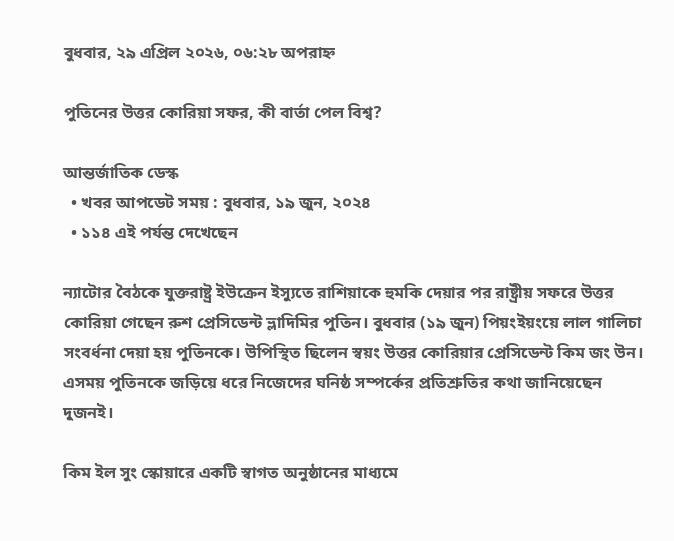বুধবার, ২৯ এপ্রিল ২০২৬, ০৬:২৮ অপরাহ্ন

পুতিনের উত্তর কোরিয়া সফর, কী বার্তা পেল বিশ্ব?

আন্তর্জাতিক ডেস্ক
  • খবর আপডেট সময় : বুধবার, ১৯ জুন, ২০২৪
  • ১১৪ এই পর্যন্ত দেখেছেন

ন্যাটোর বৈঠকে যুক্তরাষ্ট্র ইউক্রেন ইস্যুতে রাশিয়াকে হুমকি দেয়ার পর রাষ্ট্রীয় সফরে উত্তর কোরিয়া গেছেন রুশ প্রেসিডেন্ট ভ্লাদিমির পুতিন। বুধবার (১৯ জুন) পিয়ংইয়ংয়ে লাল গালিচা সংবর্ধনা দেয়া হয় পুতিনকে। উপিস্থিত ছিলেন স্বয়ং উত্তর কোরিয়ার প্রেসিডেন্ট কিম জং উন। এসময় পুতিনকে জড়িয়ে ধরে নিজেদের ঘনিষ্ঠ সম্পর্কের প্রতিশ্রুতির কথা জানিয়েছেন দুজনই।

কিম ইল সুং স্কোয়ারে একটি স্বাগত অনুষ্ঠানের মাধ্যমে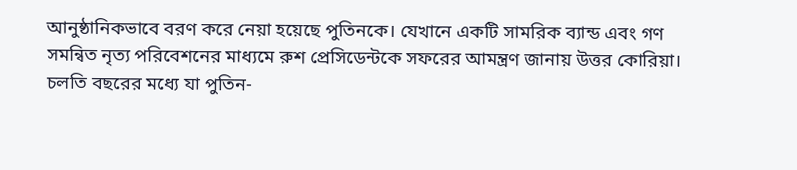আনুষ্ঠানিকভাবে বরণ করে নেয়া হয়েছে পুতিনকে। যেখানে একটি সামরিক ব্যান্ড এবং গণ সমন্বিত নৃত্য পরিবেশনের মাধ্যমে রুশ প্রেসিডেন্টকে সফরের আমন্ত্রণ জানায় উত্তর কোরিয়া। চলতি বছরের মধ্যে যা পুতিন-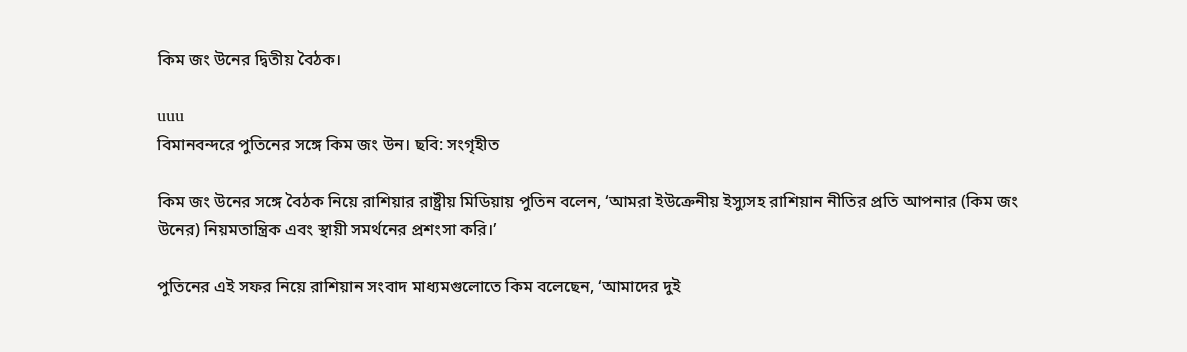কিম জং উনের দ্বিতীয় বৈঠক।

uuu
বিমানবন্দরে পুতিনের সঙ্গে কিম জং উন। ছবি: সংগৃহীত

কিম জং উনের সঙ্গে বৈঠক নিয়ে রাশিয়ার রাষ্ট্রীয় মিডিয়ায় পুতিন বলেন, ‘আমরা ইউক্রেনীয় ইস্যুসহ রাশিয়ান নীতির প্রতি আপনার (কিম জং উনের) নিয়মতান্ত্রিক এবং স্থায়ী সমর্থনের প্রশংসা করি।’

পুতিনের এই সফর নিয়ে রাশিয়ান সংবাদ মাধ্যমগুলোতে কিম বলেছেন, ‘আমাদের দুই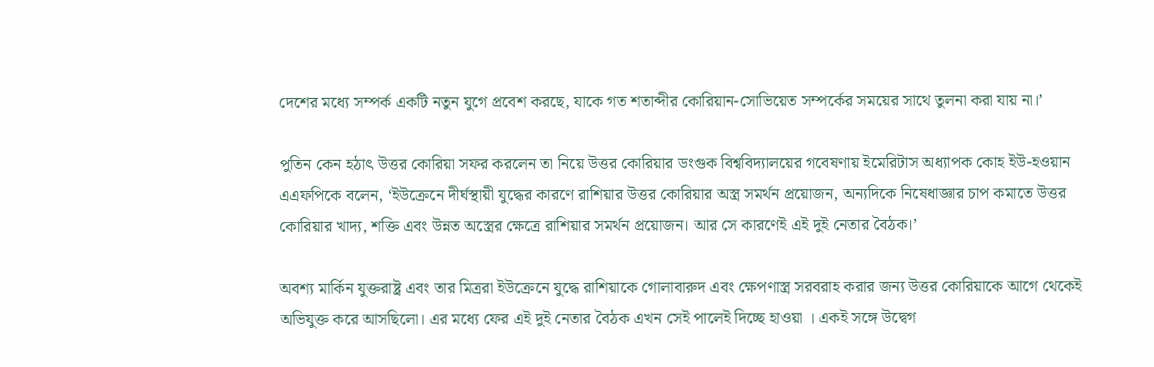দেশের মধ্যে সম্পর্ক একটি নতুন যুগে প্রবেশ করছে, যাকে গত শতাব্দীর কোরিয়ান-সোভিয়েত সম্পর্কের সময়ের সাথে তুলনা করা যায় না।’

পুতিন কেন হঠাৎ উত্তর কোরিয়া সফর করলেন তা নিয়ে উত্তর কোরিয়ার ডংগুক বিশ্ববিদ্যালয়ের গবেষণায় ইমেরিটাস অধ্যাপক কোহ ইউ-হওয়ান এএফপিকে বলেন, ‘ইউক্রেনে দীর্ঘস্থায়ী যুদ্ধের কারণে রাশিয়ার উত্তর কোরিয়ার অস্ত্র সমর্থন প্রয়োজন, অন্যদিকে নিষেধাজ্ঞার চাপ কমাতে উত্তর কোরিয়ার খাদ্য, শক্তি এবং উন্নত অস্ত্রের ক্ষেত্রে রাশিয়ার সমর্থন প্রয়োজন। আর সে কারণেই এই দুই নেতার বৈঠক।’

অবশ্য মার্কিন যুক্তরাষ্ট্র এবং তার মিত্ররা ইউক্রেনে যুদ্ধে রাশিয়াকে গোলাবারুদ এবং ক্ষেপণাস্ত্র সরবরাহ করার জন্য উত্তর কোরিয়াকে আগে থেকেই অভিযুক্ত করে আসছিলো। এর মধ্যে ফের এই দুই নেতার বৈঠক এখন সেই পালেই দিচ্ছে হাওয়া । একই সঙ্গে উদ্বেগ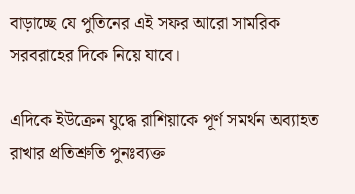বাড়াচ্ছে যে পুতিনের এই সফর আরো সামরিক সরবরাহের দিকে নিয়ে যাবে।

এদিকে ইউক্রেন যুদ্ধে রাশিয়াকে পূর্ণ সমর্থন অব্যাহত রাখার প্রতিশ্রুতি পুনঃব্যক্ত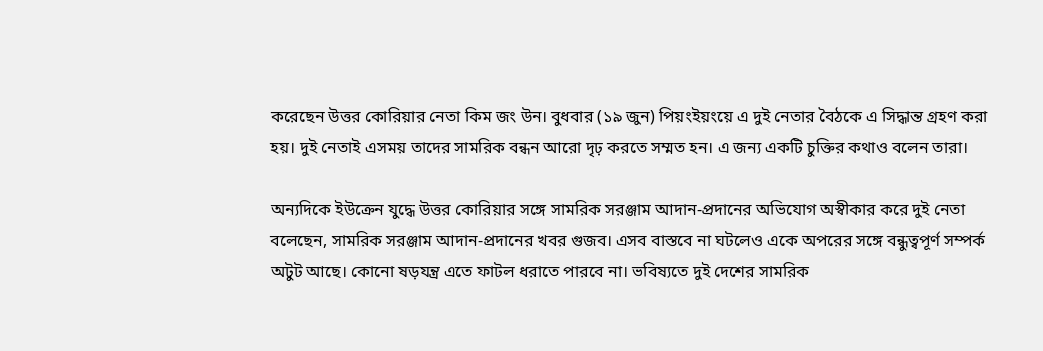করেছেন উত্তর কোরিয়ার নেতা কিম জং উন। বুধবার (১৯ জুন) পিয়ংইয়ংয়ে এ দুই নেতার বৈঠকে এ সিদ্ধান্ত গ্রহণ করা হয়। দুই নেতাই এসময় তাদের সামরিক বন্ধন আরো দৃঢ় করতে সম্মত হন। এ জন্য একটি চুক্তির কথাও বলেন তারা।

অন্যদিকে ইউক্রেন যুদ্ধে উত্তর কোরিয়ার সঙ্গে সামরিক সরঞ্জাম আদান-প্রদানের অভিযোগ অস্বীকার করে দুই নেতা বলেছেন, সামরিক সরঞ্জাম আদান-প্রদানের খবর গুজব। এসব বাস্তবে না ঘটলেও একে অপরের সঙ্গে বন্ধুত্বপূর্ণ সম্পর্ক অটুট আছে। কোনো ষড়যন্ত্র এতে ফাটল ধরাতে পারবে না। ভবিষ্যতে দুই দেশের সামরিক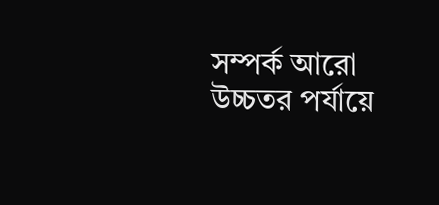সম্পর্ক আরো উচ্চতর পর্যায়ে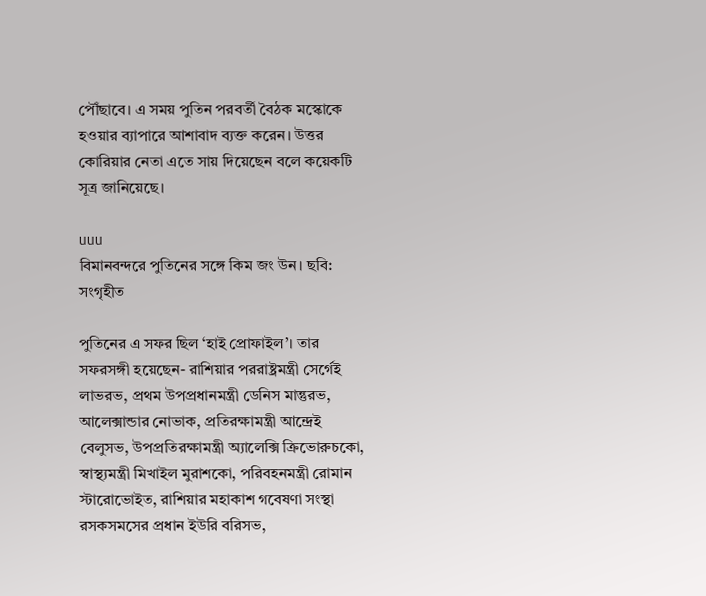পৌঁছাবে। এ সময় পুতিন পরবর্তী বৈঠক মস্কোকে হওয়ার ব্যাপারে আশাবাদ ব্যক্ত করেন। উত্তর কোরিয়ার নেতা এতে সায় দিয়েছেন বলে কয়েকটি সূত্র জানিয়েছে।

uuu
বিমানবন্দরে পুতিনের সঙ্গে কিম জং উন। ছবি: সংগৃহীত

পুতিনের এ সফর ছিল ‘হাই প্রোফাইল’। তার সফরসঙ্গী হয়েছেন- রাশিয়ার পররাষ্ট্রমন্ত্রী সের্গেই লাভরভ, প্রথম উপপ্রধানমন্ত্রী ডেনিস মান্তুরভ, আলেক্সান্ডার নোভাক, প্রতিরক্ষামন্ত্রী আন্দ্রেই বেলুসভ, উপপ্রতিরক্ষামন্ত্রী অ্যালেক্সি ক্রিভোরুচকো, স্বাস্থ্যমন্ত্রী মিখাইল মুরাশকো, পরিবহনমন্ত্রী রোমান স্টারোভোইত, রাশিয়ার মহাকাশ গবেষণা সংস্থা রসকসমসের প্রধান ইউরি বরিসভ,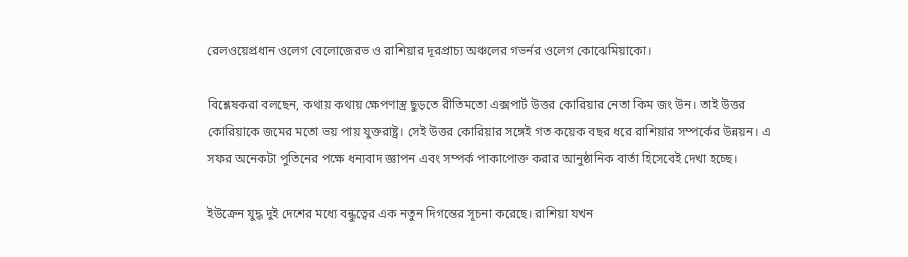রেলওয়েপ্রধান ওলেগ বেলোজেরভ ও রাশিয়ার দূরপ্রাচ্য অঞ্চলের গভর্নর ওলেগ কোঝেমিয়াকো।

বিশ্লেষকরা বলছেন, কথায় কথায় ক্ষেপণাস্ত্র ছুড়তে রীতিমতো এক্সপার্ট উত্তর কোরিয়ার নেতা কিম জং উন। তাই উত্তর কোরিয়াকে জমের মতো ভয় পায় যুক্তরাষ্ট্র। সেই উত্তর কোরিয়ার সঙ্গেই গত কয়েক বছর ধরে রাশিয়ার সম্পর্কের উন্নয়ন। এ সফর অনেকটা পুতিনের পক্ষে ধন্যবাদ জ্ঞাপন এবং সম্পর্ক পাকাপোক্ত করার আনুষ্ঠানিক বার্তা হিসেবেই দেখা হচ্ছে।

ইউক্রেন যুদ্ধ দুই দেশের মধ্যে বন্ধুত্বের এক নতুন দিগন্তের সূচনা করেছে। রাশিয়া যখন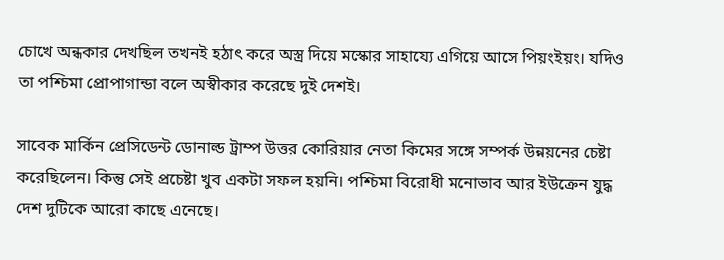চোখে অন্ধকার দেখছিল তখনই হঠাৎ করে অস্ত্র দিয়ে মস্কোর সাহায্যে এগিয়ে আসে পিয়ংইয়ং। যদিও তা পশ্চিমা প্রোপাগান্ডা বলে অস্বীকার করেছে দুই দেশই।

সাবেক মার্কিন প্রেসিডেন্ট ডোনাল্ড ট্রাম্প উত্তর কোরিয়ার নেতা কিমের সঙ্গে সম্পর্ক উন্নয়নের চেষ্টা করেছিলেন। কিন্তু সেই প্রচেষ্টা খুব একটা সফল হয়নি। পশ্চিমা বিরোধী মনোভাব আর ইউক্রেন যুদ্ধ দেশ দুটিকে আরো কাছে এনেছে।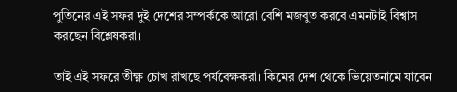পুতিনের এই সফর দুই দেশের সম্পর্ককে আরো বেশি মজবুত করবে এমনটাই বিশ্বাস করছেন বিশ্লেষকরা।

তাই এই সফরে তীক্ষ্ণ চোখ রাখছে পর্যবেক্ষকরা। কিমের দেশ থেকে ভিয়েতনামে যাবেন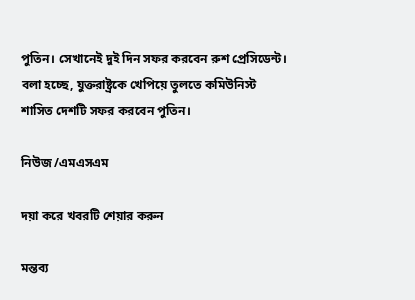পুতিন। সেখানেই দুই দিন সফর করবেন রুশ প্রেসিডেন্ট। বলা হচ্ছে, যুক্তরাষ্ট্রকে খেপিয়ে তুলতে কমিউনিস্ট শাসিত দেশটি সফর করবেন পুতিন।

নিউজ /এমএসএম

দয়া করে খবরটি শেয়ার করুন

মন্তব্য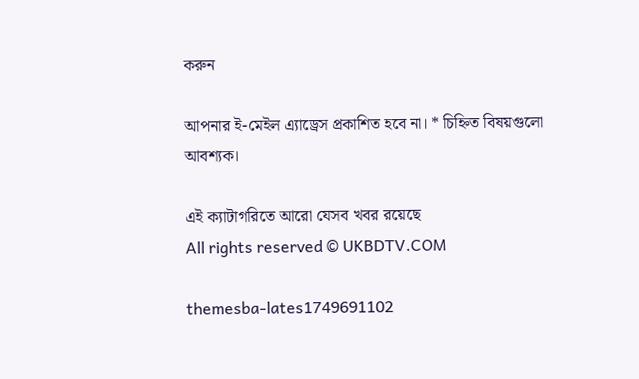করুন

আপনার ই-মেইল এ্যাড্রেস প্রকাশিত হবে না। * চিহ্নিত বিষয়গুলো আবশ্যক।

এই ক্যাটাগরিতে আরো যেসব খবর রয়েছে
All rights reserved © UKBDTV.COM

themesba-lates1749691102